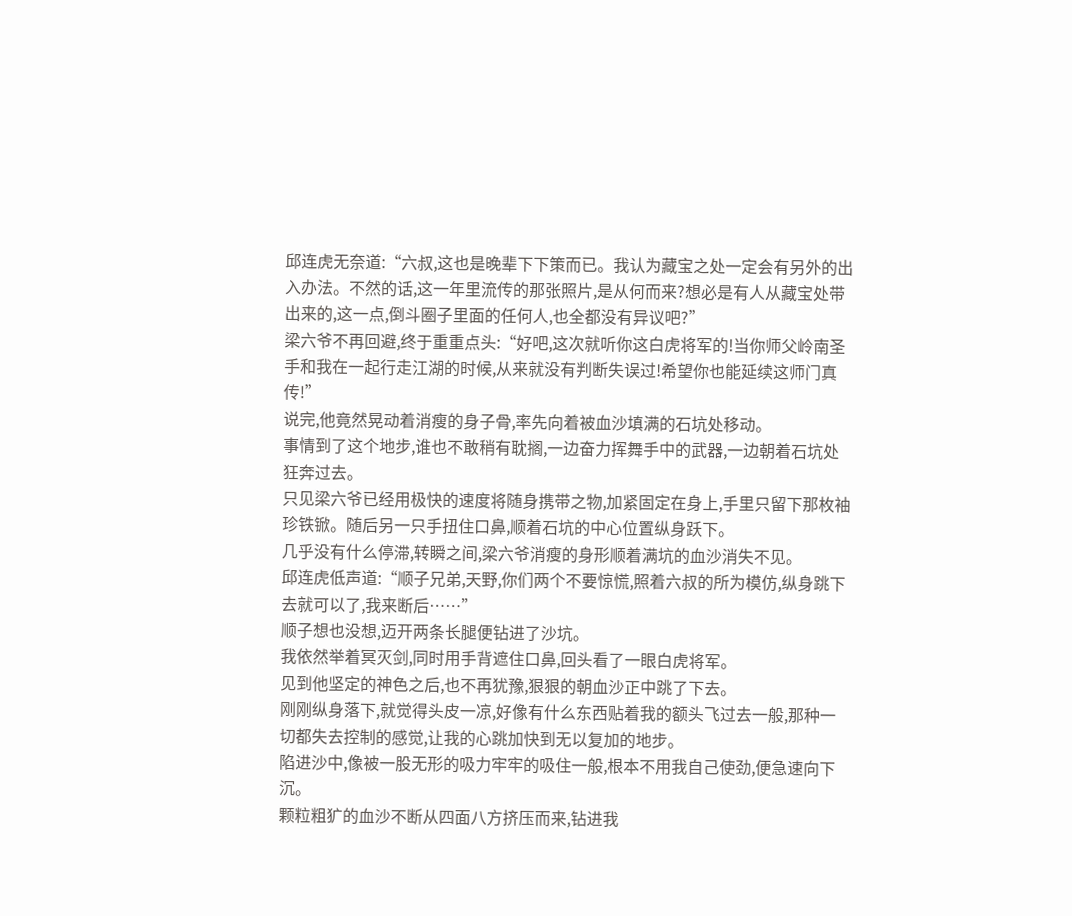邱连虎无奈道:“六叔,这也是晚辈下下策而已。我认为藏宝之处一定会有另外的出入办法。不然的话,这一年里流传的那张照片,是从何而来?想必是有人从藏宝处带出来的,这一点,倒斗圈子里面的任何人,也全都没有异议吧?”
梁六爷不再回避,终于重重点头:“好吧,这次就听你这白虎将军的!当你师父岭南圣手和我在一起行走江湖的时候,从来就没有判断失误过!希望你也能延续这师门真传!”
说完,他竟然晃动着消瘦的身子骨,率先向着被血沙填满的石坑处移动。
事情到了这个地步,谁也不敢稍有耽搁,一边奋力挥舞手中的武器,一边朝着石坑处狂奔过去。
只见梁六爷已经用极快的速度将随身携带之物,加紧固定在身上,手里只留下那枚袖珍铁锨。随后另一只手扭住口鼻,顺着石坑的中心位置纵身跃下。
几乎没有什么停滞,转瞬之间,梁六爷消瘦的身形顺着满坑的血沙消失不见。
邱连虎低声道:“顺子兄弟,天野,你们两个不要惊慌,照着六叔的所为模仿,纵身跳下去就可以了,我来断后……”
顺子想也没想,迈开两条长腿便钻进了沙坑。
我依然举着冥灭剑,同时用手背遮住口鼻,回头看了一眼白虎将军。
见到他坚定的神色之后,也不再犹豫,狠狠的朝血沙正中跳了下去。
刚刚纵身落下,就觉得头皮一凉,好像有什么东西贴着我的额头飞过去一般,那种一切都失去控制的感觉,让我的心跳加快到无以复加的地步。
陷进沙中,像被一股无形的吸力牢牢的吸住一般,根本不用我自己使劲,便急速向下沉。
颗粒粗犷的血沙不断从四面八方挤压而来,钻进我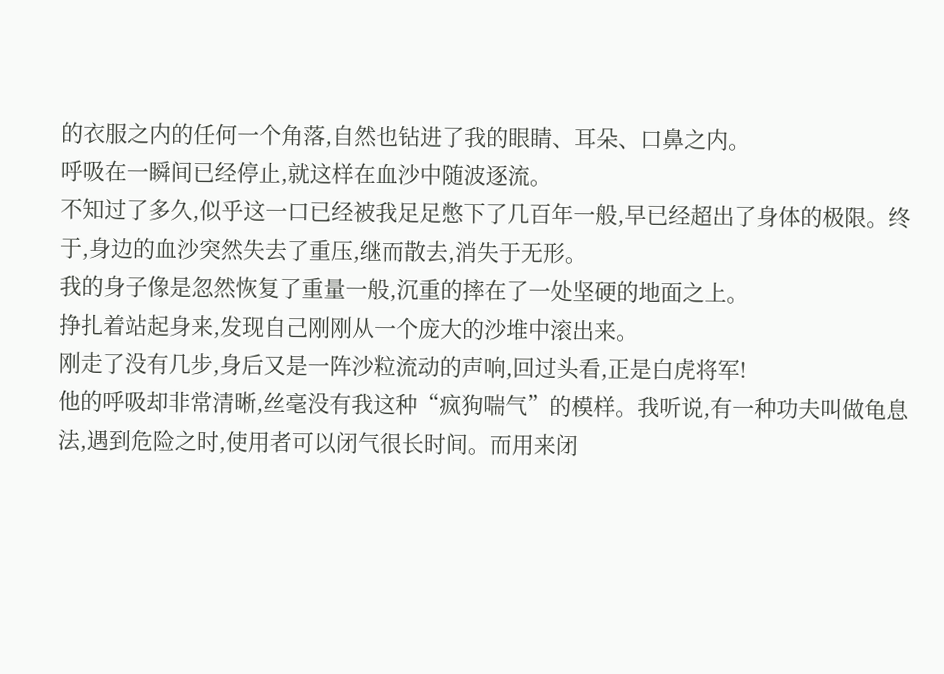的衣服之内的任何一个角落,自然也钻进了我的眼睛、耳朵、口鼻之内。
呼吸在一瞬间已经停止,就这样在血沙中随波逐流。
不知过了多久,似乎这一口已经被我足足憋下了几百年一般,早已经超出了身体的极限。终于,身边的血沙突然失去了重压,继而散去,消失于无形。
我的身子像是忽然恢复了重量一般,沉重的摔在了一处坚硬的地面之上。
挣扎着站起身来,发现自己刚刚从一个庞大的沙堆中滚出来。
刚走了没有几步,身后又是一阵沙粒流动的声响,回过头看,正是白虎将军!
他的呼吸却非常清晰,丝毫没有我这种“疯狗喘气”的模样。我听说,有一种功夫叫做龟息法,遇到危险之时,使用者可以闭气很长时间。而用来闭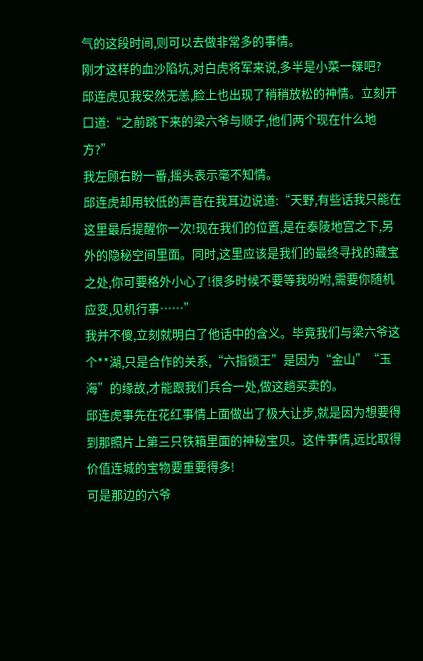气的这段时间,则可以去做非常多的事情。
刚才这样的血沙陷坑,对白虎将军来说,多半是小菜一碟吧?
邱连虎见我安然无恙,脸上也出现了稍稍放松的神情。立刻开口道:“之前跳下来的梁六爷与顺子,他们两个现在什么地方?”
我左顾右盼一番,摇头表示毫不知情。
邱连虎却用较低的声音在我耳边说道:“天野,有些话我只能在这里最后提醒你一次!现在我们的位置,是在泰陵地宫之下,另外的隐秘空间里面。同时,这里应该是我们的最终寻找的藏宝之处,你可要格外小心了!很多时候不要等我吩咐,需要你随机应变,见机行事……”
我并不傻,立刻就明白了他话中的含义。毕竟我们与梁六爷这个**湖,只是合作的关系,“六指锁王”是因为“金山”“玉海”的缘故,才能跟我们兵合一处,做这趟买卖的。
邱连虎事先在花红事情上面做出了极大让步,就是因为想要得到那照片上第三只铁箱里面的神秘宝贝。这件事情,远比取得价值连城的宝物要重要得多!
可是那边的六爷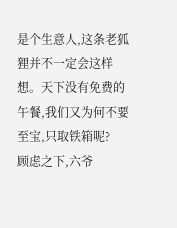是个生意人,这条老狐狸并不一定会这样想。天下没有免费的午餐,我们又为何不要至宝,只取铁箱呢?
顾虑之下,六爷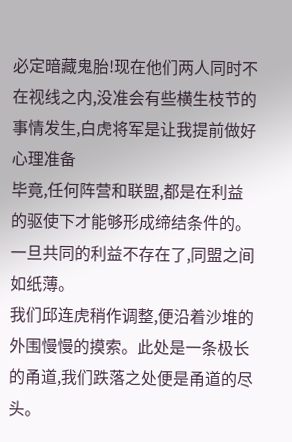必定暗藏鬼胎!现在他们两人同时不在视线之内,没准会有些横生枝节的事情发生,白虎将军是让我提前做好心理准备
毕竟,任何阵营和联盟,都是在利益的驱使下才能够形成缔结条件的。一旦共同的利益不存在了,同盟之间如纸薄。
我们邱连虎稍作调整,便沿着沙堆的外围慢慢的摸索。此处是一条极长的甬道,我们跌落之处便是甬道的尽头。